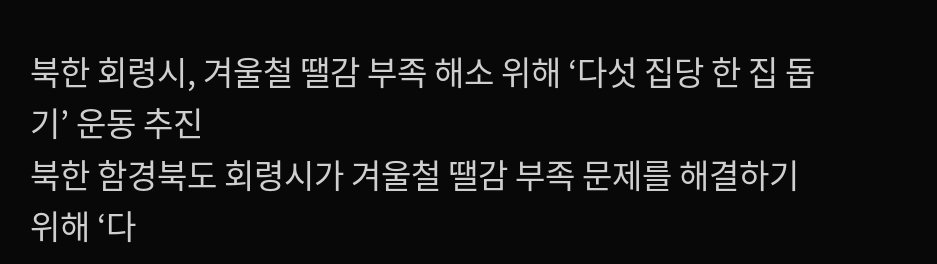북한 회령시, 겨울철 땔감 부족 해소 위해 ‘다섯 집당 한 집 돕기’ 운동 추진
북한 함경북도 회령시가 겨울철 땔감 부족 문제를 해결하기 위해 ‘다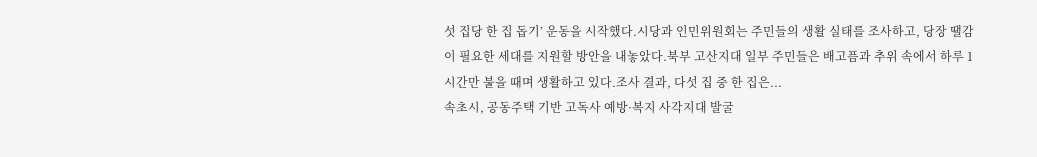섯 집당 한 집 돕기’ 운동을 시작했다.시당과 인민위원회는 주민들의 생활 실태를 조사하고, 당장 땔감이 필요한 세대를 지원할 방안을 내놓았다.북부 고산지대 일부 주민들은 배고픔과 추위 속에서 하루 1시간만 불을 때며 생활하고 있다.조사 결과, 다섯 집 중 한 집은...
속초시, 공동주택 기반 고독사 예방·복지 사각지대 발굴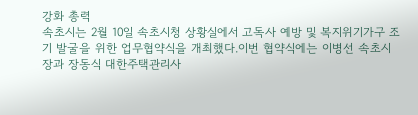강화 총력
속초시는 2월 10일 속초시청 상황실에서 고독사 예방 및 복지위기가구 조기 발굴을 위한 업무협약식을 개최했다.이번 협약식에는 이병선 속초시장과 장동식 대한주택관리사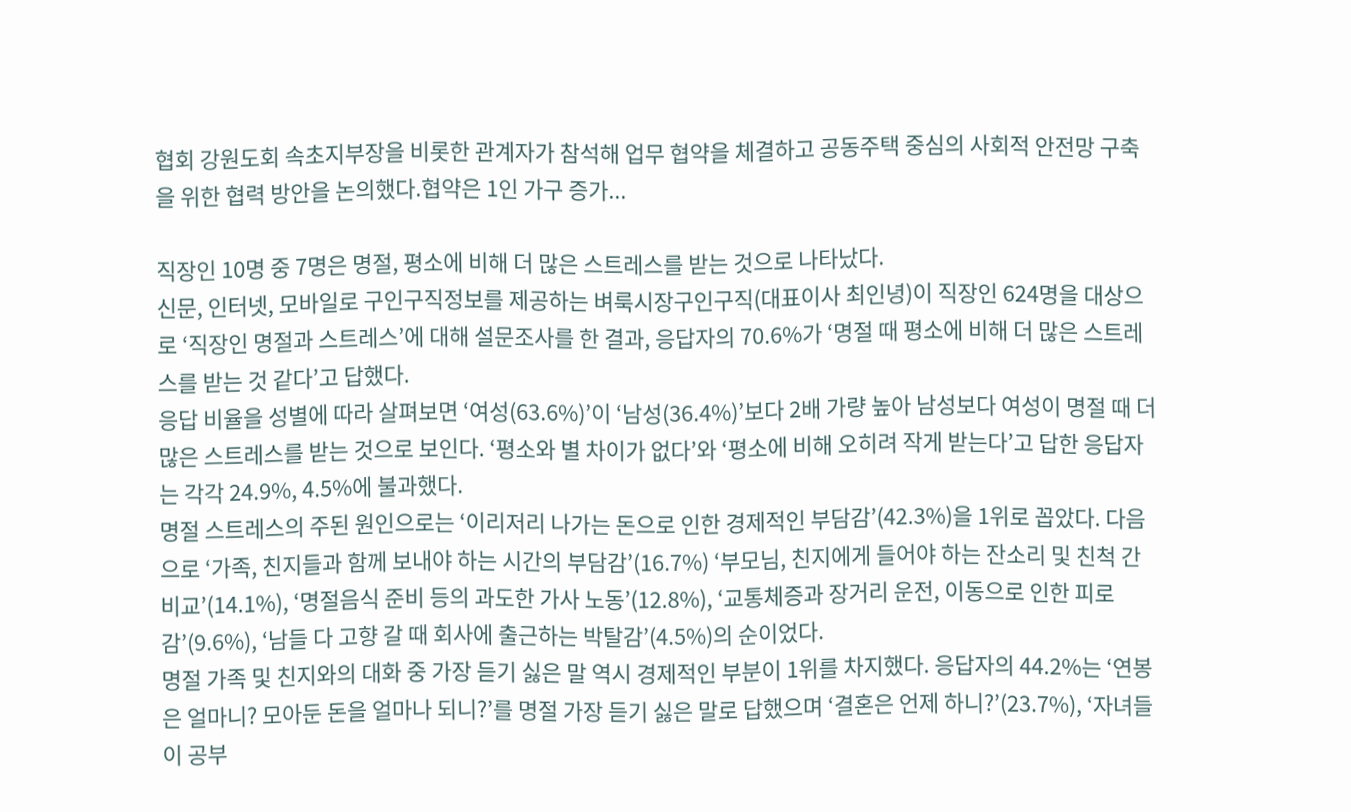협회 강원도회 속초지부장을 비롯한 관계자가 참석해 업무 협약을 체결하고 공동주택 중심의 사회적 안전망 구축을 위한 협력 방안을 논의했다.협약은 1인 가구 증가...

직장인 10명 중 7명은 명절, 평소에 비해 더 많은 스트레스를 받는 것으로 나타났다.
신문, 인터넷, 모바일로 구인구직정보를 제공하는 벼룩시장구인구직(대표이사 최인녕)이 직장인 624명을 대상으로 ‘직장인 명절과 스트레스’에 대해 설문조사를 한 결과, 응답자의 70.6%가 ‘명절 때 평소에 비해 더 많은 스트레스를 받는 것 같다’고 답했다.
응답 비율을 성별에 따라 살펴보면 ‘여성(63.6%)’이 ‘남성(36.4%)’보다 2배 가량 높아 남성보다 여성이 명절 때 더 많은 스트레스를 받는 것으로 보인다. ‘평소와 별 차이가 없다’와 ‘평소에 비해 오히려 작게 받는다’고 답한 응답자는 각각 24.9%, 4.5%에 불과했다.
명절 스트레스의 주된 원인으로는 ‘이리저리 나가는 돈으로 인한 경제적인 부담감’(42.3%)을 1위로 꼽았다. 다음으로 ‘가족, 친지들과 함께 보내야 하는 시간의 부담감’(16.7%) ‘부모님, 친지에게 들어야 하는 잔소리 및 친척 간 비교’(14.1%), ‘명절음식 준비 등의 과도한 가사 노동’(12.8%), ‘교통체증과 장거리 운전, 이동으로 인한 피로감’(9.6%), ‘남들 다 고향 갈 때 회사에 출근하는 박탈감’(4.5%)의 순이었다.
명절 가족 및 친지와의 대화 중 가장 듣기 싫은 말 역시 경제적인 부분이 1위를 차지했다. 응답자의 44.2%는 ‘연봉은 얼마니? 모아둔 돈을 얼마나 되니?’를 명절 가장 듣기 싫은 말로 답했으며 ‘결혼은 언제 하니?’(23.7%), ‘자녀들이 공부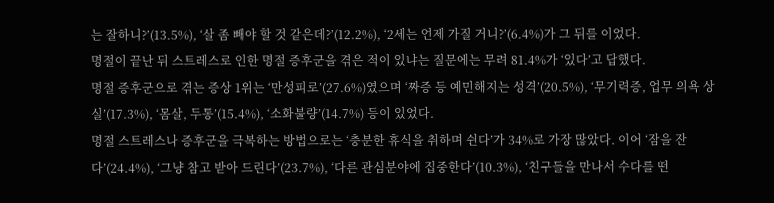는 잘하니?’(13.5%), ‘살 좀 빼야 할 것 같은데?’(12.2%), ‘2세는 언제 가질 거니?’(6.4%)가 그 뒤를 이었다.
명절이 끝난 뒤 스트레스로 인한 명절 증후군을 겪은 적이 있냐는 질문에는 무려 81.4%가 ‘있다’고 답했다.
명절 증후군으로 겪는 증상 1위는 ‘만성피로’(27.6%)였으며 ‘짜증 등 예민해지는 성격’(20.5%), ‘무기력증, 업무 의욕 상실’(17.3%), ‘몸살, 두통’(15.4%), ‘소화불량’(14.7%) 등이 있었다.
명절 스트레스나 증후군을 극복하는 방법으로는 ‘충분한 휴식을 취하며 쉰다’가 34%로 가장 많았다. 이어 ‘잠을 잔다’(24.4%), ‘그냥 참고 받아 드린다’(23.7%), ‘다른 관심분야에 집중한다’(10.3%), ‘친구들을 만나서 수다를 떤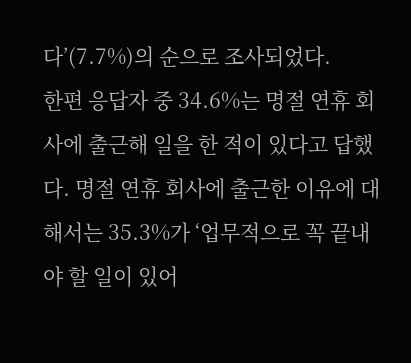다’(7.7%)의 순으로 조사되었다.
한편 응답자 중 34.6%는 명절 연휴 회사에 출근해 일을 한 적이 있다고 답했다. 명절 연휴 회사에 출근한 이유에 대해서는 35.3%가 ‘업무적으로 꼭 끝내야 할 일이 있어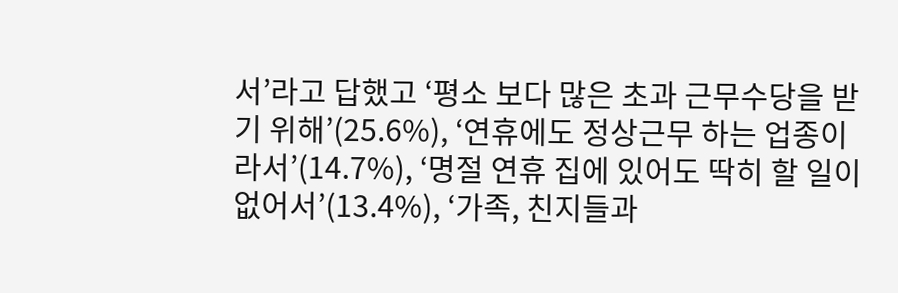서’라고 답했고 ‘평소 보다 많은 초과 근무수당을 받기 위해’(25.6%), ‘연휴에도 정상근무 하는 업종이라서’(14.7%), ‘명절 연휴 집에 있어도 딱히 할 일이 없어서’(13.4%), ‘가족, 친지들과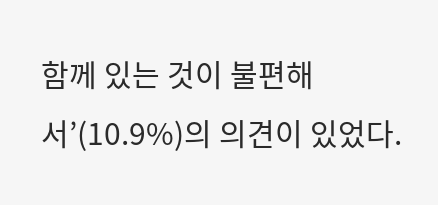함께 있는 것이 불편해서’(10.9%)의 의견이 있었다.